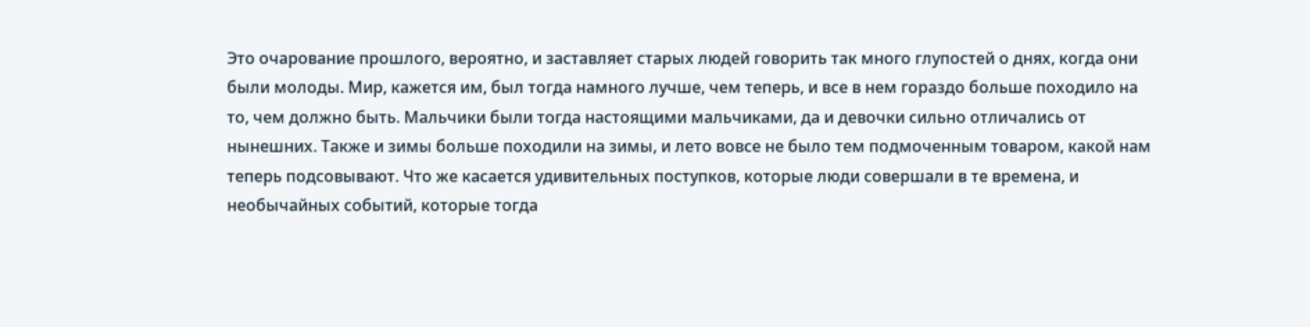Это очарование прошлого, вероятно, и заставляет старых людей говорить так много глупостей о днях, когда они были молоды. Мир, кажется им, был тогда намного лучше, чем теперь, и все в нем гораздо больше походило на то, чем должно быть. Мальчики были тогда настоящими мальчиками, да и девочки сильно отличались от нынешних. Также и зимы больше походили на зимы, и лето вовсе не было тем подмоченным товаром, какой нам теперь подсовывают. Что же касается удивительных поступков, которые люди совершали в те времена, и необычайных событий, которые тогда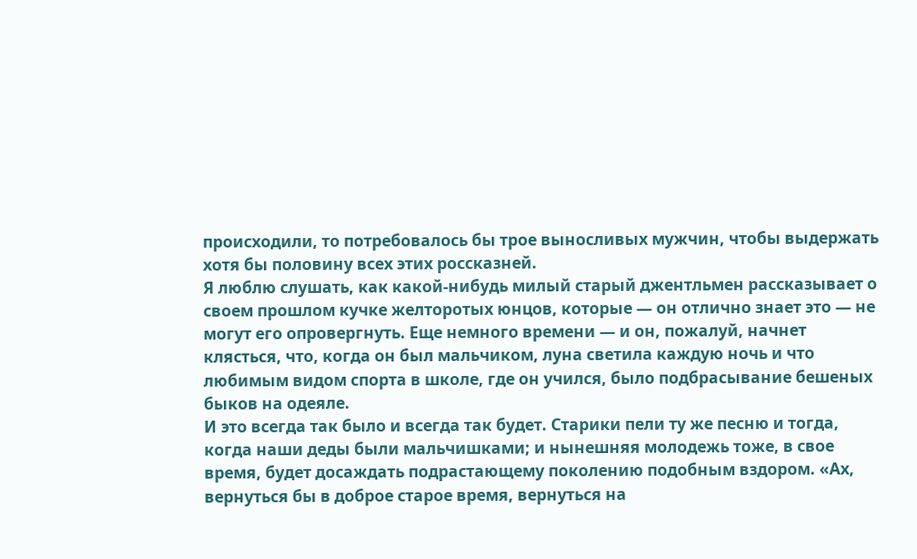происходили, то потребовалось бы трое выносливых мужчин, чтобы выдержать хотя бы половину всех этих россказней.
Я люблю слушать, как какой-нибудь милый старый джентльмен рассказывает о своем прошлом кучке желторотых юнцов, которые — он отлично знает это — не могут его опровергнуть. Еще немного времени — и он, пожалуй, начнет клясться, что, когда он был мальчиком, луна светила каждую ночь и что любимым видом спорта в школе, где он учился, было подбрасывание бешеных быков на одеяле.
И это всегда так было и всегда так будет. Старики пели ту же песню и тогда, когда наши деды были мальчишками; и нынешняя молодежь тоже, в свое время, будет досаждать подрастающему поколению подобным вздором. «Ах, вернуться бы в доброе старое время, вернуться на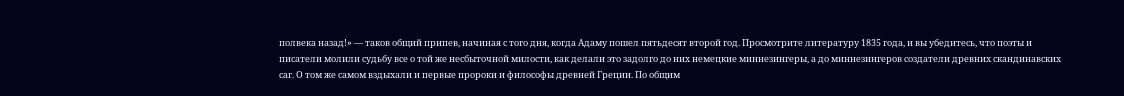полвека назад!» — таков общий припев, начиная с того дня, когда Адаму пошел пятьдесят второй год. Просмотрите литературу 1835 года, и вы убедитесь, что поэты и писатели молили судьбу все о той же несбыточной милости, как делали это задолго до них немецкие миннезингеры, а до миннезингеров создатели древних скандинавских саг. О том же самом вздыхали и первые пророки и философы древней Греции. По общим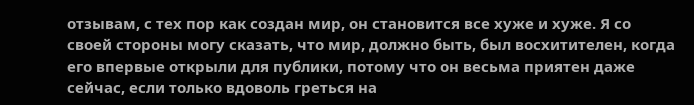отзывам, с тех пор как создан мир, он становится все хуже и хуже. Я со своей стороны могу сказать, что мир, должно быть, был восхитителен, когда его впервые открыли для публики, потому что он весьма приятен даже сейчас, если только вдоволь греться на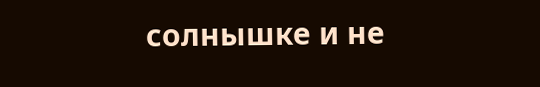солнышке и не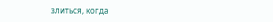злиться, когда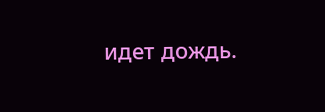идет дождь.